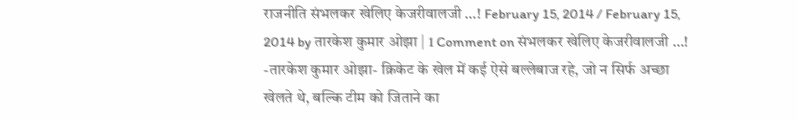राजनीति संभलकर खेलिए केजरीवालजी …! February 15, 2014 / February 15, 2014 by तारकेश कुमार ओझा | 1 Comment on संभलकर खेलिए केजरीवालजी …! -तारकेश कुमार ओझा- क्रिकेट के खेल में कई ऐसे बल्लेबाज रहे, जो न सिर्फ अच्छा खेलते थे, बल्कि टीम को जिताने का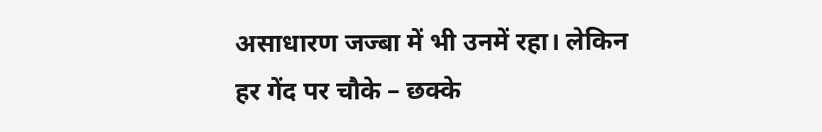असाधारण जज्बा में भी उनमें रहा। लेकिन हर गेंद पर चौके – छक्के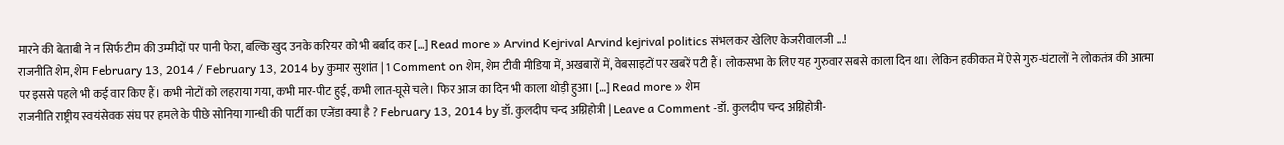मारने की बेताबी ने न सिर्फ टीम की उम्मीदों पर पानी फेरा, बल्कि खुद उनके करियर को भी बर्बाद कर […] Read more » Arvind Kejrival Arvind kejrival politics संभलकर खेलिए केजरीवालजी ...!
राजनीति शेम, शेम February 13, 2014 / February 13, 2014 by कुमार सुशांत | 1 Comment on शेम, शेम टीवी मीडिया में, अखबारों में, वेबसाइटों पर खबरें पटी हैं। लोकसभा के लिए यह गुरुवार सबसे काला दिन था। लेकिन हकीकत में ऐसे गुरु-घंटालों ने लोकतंत्र की आत्मा पर इससे पहले भी कई वार किए हैं। कभी नोटों को लहराया गया, कभी मार-पीट हुई, कभी लात-घूसे चले। फिर आज का दिन भी काला थोड़ी हुआ। […] Read more » शेम
राजनीति राष्ट्रीय स्वयंसेवक संघ पर हमले के पीछे सोनिया गान्धी की पार्टी का एजेंडा क्या है ? February 13, 2014 by डॉ. कुलदीप चन्द अग्निहोत्री | Leave a Comment -डॉ. कुलदीप चन्द अग्निहोत्री-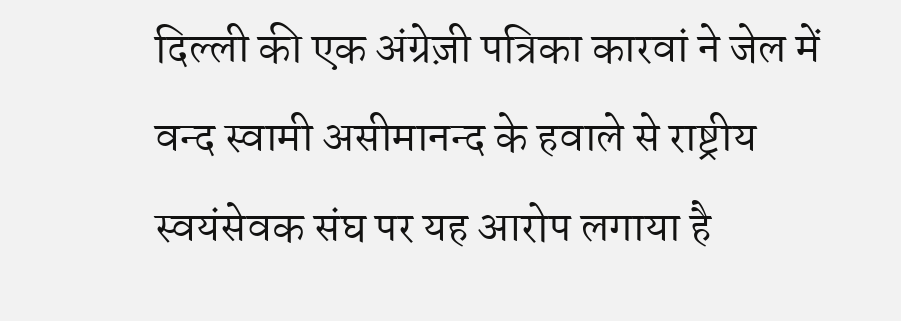दिल्ली की एक अंग्रेज़ी पत्रिका कारवां ने जेल में वन्द स्वामी असीमानन्द के हवाले से राष्ट्रीय स्वयंसेवक संघ पर यह आरोप लगाया है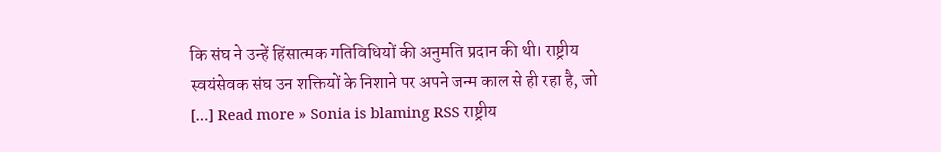कि संघ ने उन्हें हिंसात्मक गतिविधियों की अनुमति प्रदान की थी। राष्ट्रीय स्वयंसेवक संघ उन शक्तियों के निशाने पर अपने जन्म काल से ही रहा है, जो […] Read more » Sonia is blaming RSS राष्ट्रीय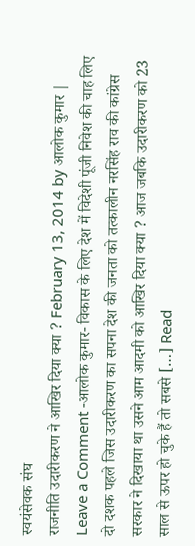स्वयंसेवक संघ
राजनीति उदारीकरण ने आखिर दिया क्या ? February 13, 2014 by आलोक कुमार | Leave a Comment -आलोक कुमार- विकास के लिए देश में विदेशी पूंजी निवेश की चाह लिए दो दशक पहले जिस उदारीकरण का सपना देश की जनता को तत्कालीन नरसिंह राव की कांग्रेस सरकार ने दिखाया था उसने आम आदमी को आखिर दिया क्या ? आज जबकि उदारीकरण को 23 साल से ऊपर हो चुके हैं तो सबसे […] Read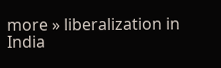more » liberalization in India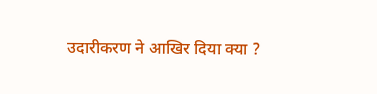उदारीकरण ने आखिर दिया क्या ?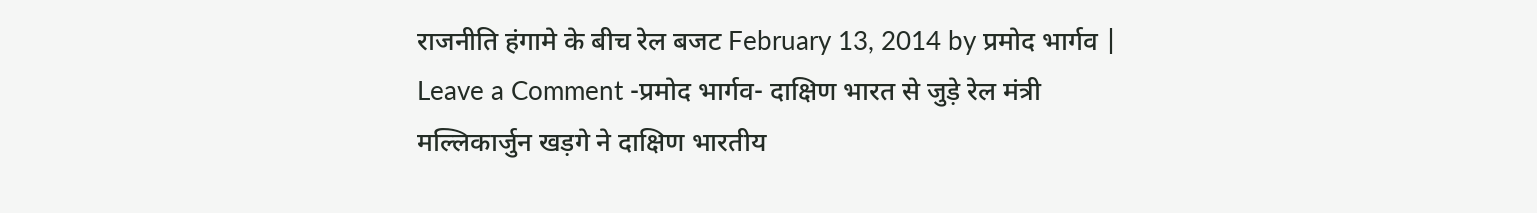राजनीति हंगामे के बीच रेल बजट February 13, 2014 by प्रमोद भार्गव | Leave a Comment -प्रमोद भार्गव- दाक्षिण भारत से जुड़े रेल मंत्री मल्लिकार्जुन खड़गे ने दाक्षिण भारतीय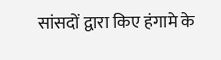सांसदों द्वारा किए हंगामे के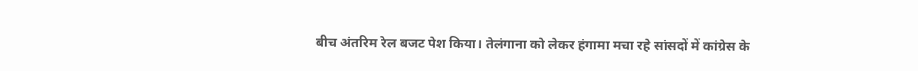बीच अंतरिम रेल बजट पेश किया। तेलंगाना को लेकर हंगामा मचा रहे सांसदों में कांग्रेस के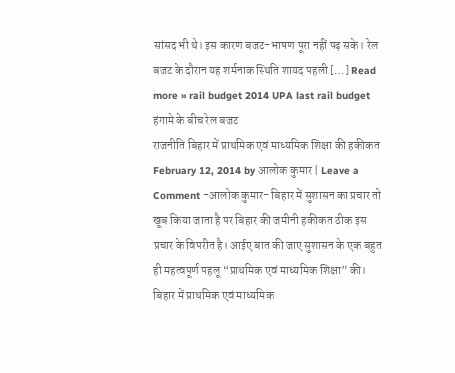सांसद भी थे। इस कारण बजट-भाषण पूरा नहीं पढ़ सके। रेल बजट के दौरान यह शर्मनाक स्थिति शायद पहली […] Read more » rail budget 2014 UPA last rail budget हंगामे के बीच रेल बजट
राजनीति बिहार में प्राथमिक एवं माध्यमिक शिक्षा की हकीकत February 12, 2014 by आलोक कुमार | Leave a Comment -आलोक कुमार- बिहार में सुशासन का प्रचार तो खूब किया जाता है पर बिहार की जमीनी हकीकत ठीक इस प्रचार के विपरीत है। आईए बात की जाए सुशासन के एक बहुत ही महत्वपूर्ण पहलू “प्राथमिक एवं माध्यमिक शिक्षा” की। बिहार में प्राथमिक एवं माध्यमिक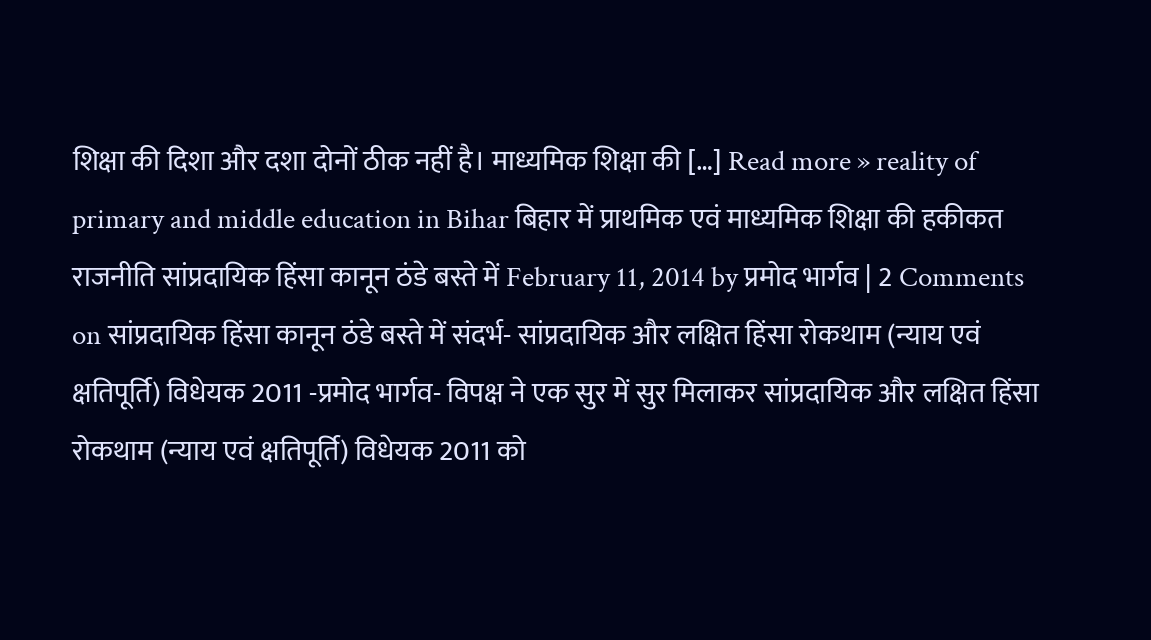शिक्षा की दिशा और दशा दोनों ठीक नहीं है। माध्यमिक शिक्षा की […] Read more » reality of primary and middle education in Bihar बिहार में प्राथमिक एवं माध्यमिक शिक्षा की हकीकत
राजनीति सांप्रदायिक हिंसा कानून ठंडे बस्ते में February 11, 2014 by प्रमोद भार्गव | 2 Comments on सांप्रदायिक हिंसा कानून ठंडे बस्ते में संदर्भ- सांप्रदायिक और लक्षित हिंसा रोकथाम (न्याय एवं क्षतिपूर्ति) विधेयक 2011 -प्रमोद भार्गव- विपक्ष ने एक सुर में सुर मिलाकर सांप्रदायिक और लक्षित हिंसा रोकथाम (न्याय एवं क्षतिपूर्ति) विधेयक 2011 को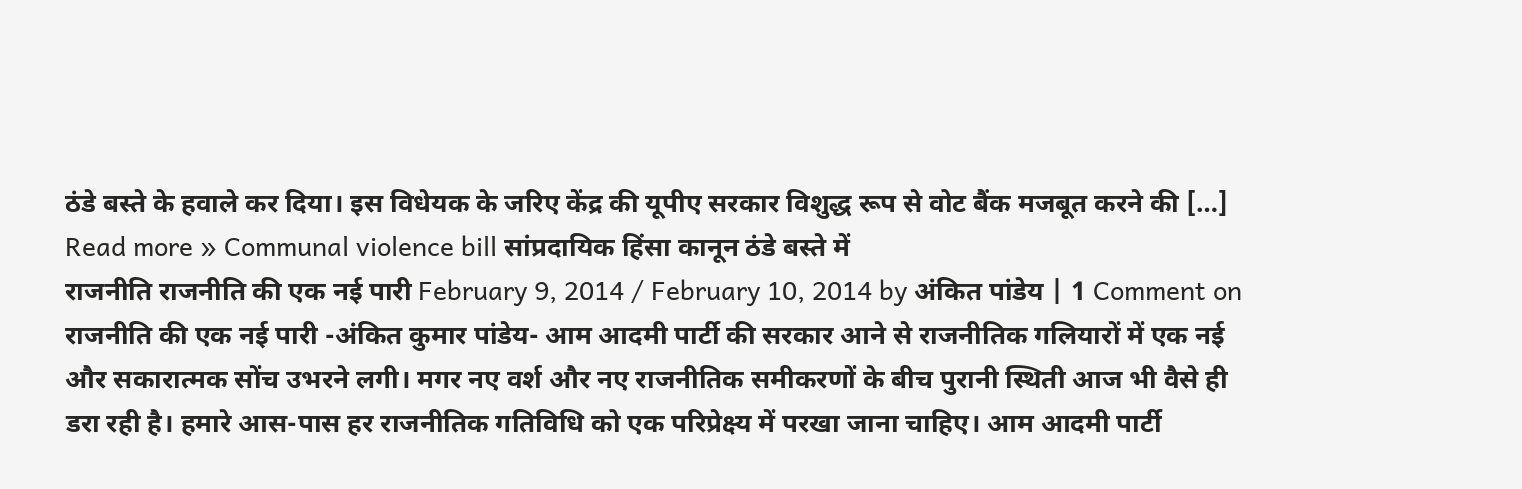ठंडे बस्ते के हवाले कर दिया। इस विधेयक के जरिए केंद्र की यूपीए सरकार विशुद्ध रूप से वोट बैंक मजबूत करने की […] Read more » Communal violence bill सांप्रदायिक हिंसा कानून ठंडे बस्ते में
राजनीति राजनीति की एक नई पारी February 9, 2014 / February 10, 2014 by अंकित पांडेय | 1 Comment on राजनीति की एक नई पारी -अंकित कुमार पांडेय- आम आदमी पार्टी की सरकार आने से राजनीतिक गलियारों में एक नई और सकारात्मक सोंच उभरने लगी। मगर नए वर्श और नए राजनीतिक समीकरणों के बीच पुरानी स्थिती आज भी वैसे ही डरा रही है। हमारे आस-पास हर राजनीतिक गतिविधि को एक परिप्रेक्ष्य में परखा जाना चाहिए। आम आदमी पार्टी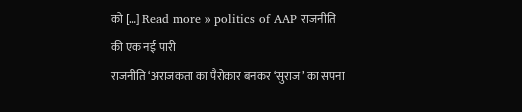को […] Read more » politics of AAP राजनीति की एक नई पारी
राजनीति ‘अराजकता का पैरोकार बनकर ‘सुराज’ का सपना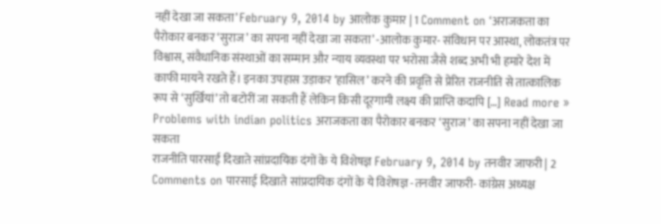नहीं देखा जा सकता’ February 9, 2014 by आलोक कुमार | 1 Comment on ‘अराजकता का पैरोकार बनकर ‘सुराज’ का सपना नहीं देखा जा सकता’ -आलोक कुमार- संविधान पर आस्था, लोकतंत्र पर विश्वास, संवैधानिक संस्थाओं का सम्मान और न्याय व्यवस्था पर भरोसा जैसे शब्द अभी भी हमारे देश में काफी मायने रखते हैं। इनका उपहास उड़ाकर ‘हासिल’ करने की प्रवृत्ति से प्रेरित राजनीति से तात्कालिक रूप से ‘सुर्खियां’ तो बटोरीं जा सकती हैं लेकिन किसी दूरगामी लक्ष्य की प्राप्ति कदापि […] Read more » Problems with indian politics अराजकता का पैरोकार बनकर ‘सुराज’ का सपना नहीं देखा जा सकता
राजनीति पारसाई दिखाते सांप्रदायिक दंगों के ये विशेषज्ञ February 9, 2014 by तनवीर जाफरी | 2 Comments on पारसाई दिखाते सांप्रदायिक दंगों के ये विशेषज्ञ -तनवीर जाफरी- कांग्रेस अध्यक्ष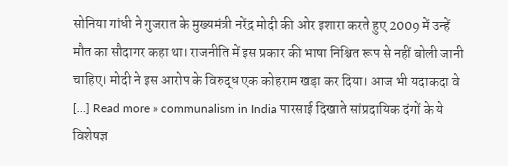सोनिया गांधी ने गुजरात के मुख्यमंत्री नरेंद्र मोदी की ओर इशारा करते हुए 2009 में उन्हें मौत का सौदागर कहा था। राजनीति में इस प्रकार की भाषा निश्चित रूप से नहीं बोली जानी चाहिए। मोदी ने इस आरोप के विरुद्ध एक कोहराम खड़ा कर दिया। आज भी यदाकदा वे […] Read more » communalism in India पारसाई दिखाते सांप्रदायिक दंगों के ये विशेषज्ञ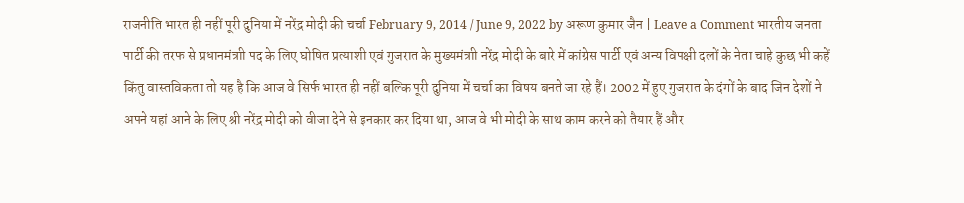राजनीति भारत ही नहीं पूरी दुनिया में नरेंद्र मोदी की चर्चा February 9, 2014 / June 9, 2022 by अरूण कुमार जैन | Leave a Comment भारतीय जनता पार्टी की तरफ से प्रधानमंत्राी पद के लिए घोषित प्रत्याशी एवं गुजरात के मुख्यमंत्राी नरेंद्र मोदी के बारे में कांग्रेस पार्टी एवं अन्य विपक्षी दलों के नेता चाहे कुछ भी कहें किंतु वास्तविकता तो यह है कि आज वे सिर्फ भारत ही नहीं बल्कि पूरी दुनिया में चर्चा का विषय बनते जा रहे हैं। 2002 में हुए गुजरात के दंगों के बाद जिन देशों ने अपने यहां आने के लिए श्री नरेंद्र मोदी को वीजा देने से इनकार कर दिया था, आज वे भी मोदी के साथ काम करने को तैयार हैं और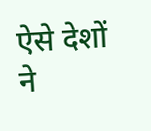ऐसे देशों ने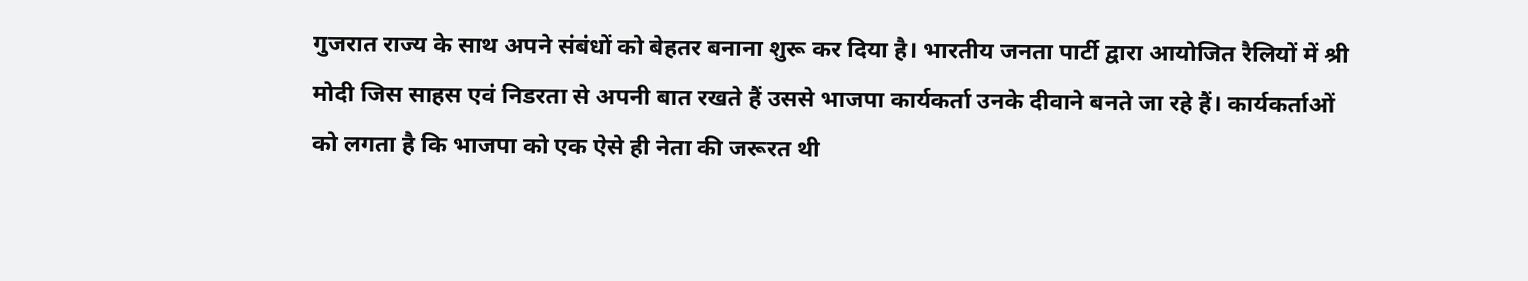गुजरात राज्य के साथ अपने संबंधों को बेहतर बनाना शुरू कर दिया है। भारतीय जनता पार्टी द्वारा आयोजित रैलियों में श्री मोदी जिस साहस एवं निडरता से अपनी बात रखते हैं उससे भाजपा कार्यकर्ता उनके दीवाने बनते जा रहे हैं। कार्यकर्ताओं को लगता है कि भाजपा को एक ऐसे ही नेता की जरूरत थी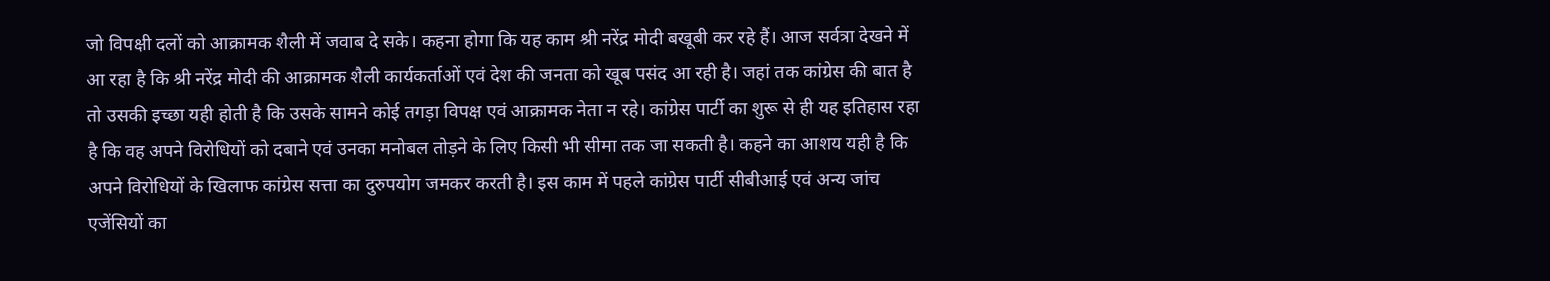जो विपक्षी दलों को आक्रामक शैली में जवाब दे सके। कहना होगा कि यह काम श्री नरेंद्र मोदी बखूबी कर रहे हैं। आज सर्वत्रा देखने में आ रहा है कि श्री नरेंद्र मोदी की आक्रामक शैली कार्यकर्ताओं एवं देश की जनता को खूब पसंद आ रही है। जहां तक कांग्रेस की बात है तो उसकी इच्छा यही होती है कि उसके सामने कोई तगड़ा विपक्ष एवं आक्रामक नेता न रहे। कांग्रेस पार्टी का शुरू से ही यह इतिहास रहा है कि वह अपने विरोधियों को दबाने एवं उनका मनोबल तोड़ने के लिए किसी भी सीमा तक जा सकती है। कहने का आशय यही है कि अपने विरोधियों के खिलाफ कांग्रेस सत्ता का दुरुपयोग जमकर करती है। इस काम में पहले कांग्रेस पार्टी सीबीआई एवं अन्य जांच एजेंसियों का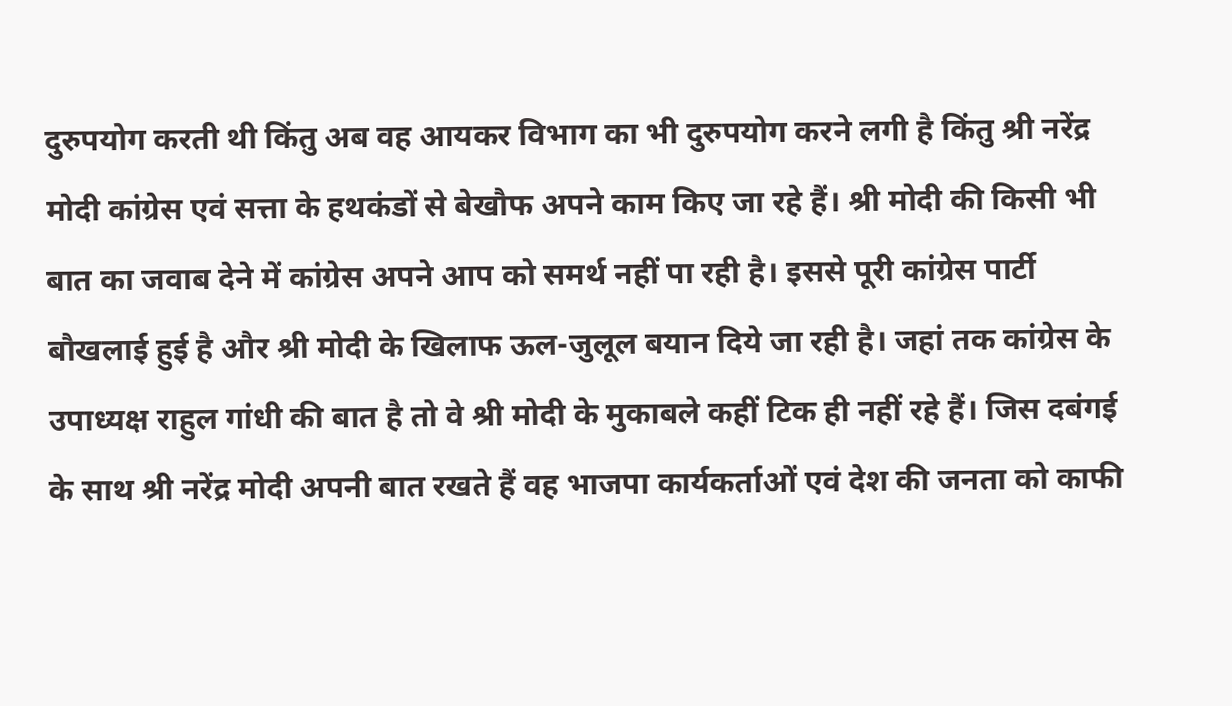दुरुपयोग करती थी किंतु अब वह आयकर विभाग का भी दुरुपयोग करने लगी है किंतु श्री नरेंद्र मोदी कांग्रेस एवं सत्ता के हथकंडों से बेखौफ अपने काम किए जा रहे हैं। श्री मोदी की किसी भी बात का जवाब देने में कांग्रेस अपने आप को समर्थ नहीं पा रही है। इससे पूरी कांग्रेस पार्टी बौखलाई हुई है और श्री मोदी के खिलाफ ऊल-जुलूल बयान दिये जा रही है। जहां तक कांग्रेस के उपाध्यक्ष राहुल गांधी की बात है तो वे श्री मोदी के मुकाबले कहीं टिक ही नहीं रहे हैं। जिस दबंगई के साथ श्री नरेंद्र मोदी अपनी बात रखते हैं वह भाजपा कार्यकर्ताओं एवं देश की जनता को काफी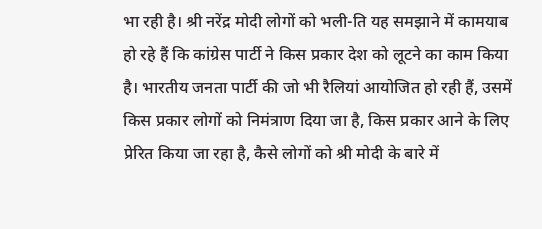भा रही है। श्री नरेंद्र मोदी लोगों को भली-ति यह समझाने में कामयाब हो रहे हैं कि कांग्रेस पार्टी ने किस प्रकार देश को लूटने का काम किया है। भारतीय जनता पार्टी की जो भी रैलियां आयोजित हो रही हैं, उसमें किस प्रकार लोगों को निमंत्राण दिया जा है, किस प्रकार आने के लिए प्रेरित किया जा रहा है, कैसे लोगों को श्री मोदी के बारे में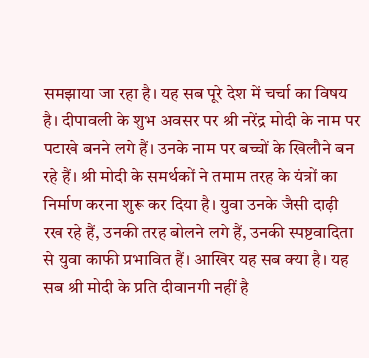समझाया जा रहा है। यह सब पूरे देश में चर्चा का विषय है। दीपावली के शुभ अवसर पर श्री नरेंद्र मोदी के नाम पर पटाखे बनने लगे हैं। उनके नाम पर बच्चों के खिलौने बन रहे हैं। श्री मोदी के समर्थकों ने तमाम तरह के यंत्रों का निर्माण करना शुरू कर दिया है। युवा उनके जैसी दाढ़ी रख रहे हैं, उनकी तरह बोलने लगे हैं, उनकी स्पष्टवादिता से युवा काफी प्रभावित हैं। आखिर यह सब क्या है। यह सब श्री मोदी के प्रति दीवानगी नहीं है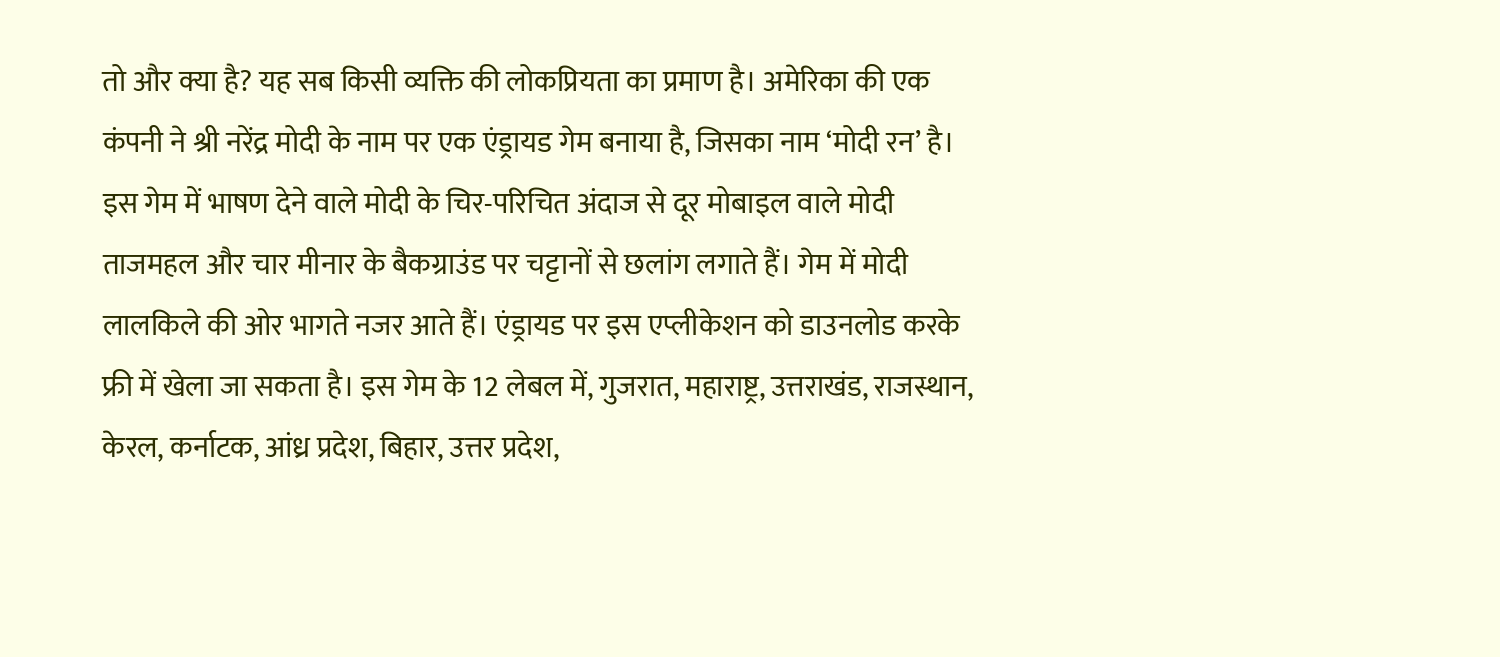तो और क्या है? यह सब किसी व्यक्ति की लोकप्रियता का प्रमाण है। अमेरिका की एक कंपनी ने श्री नरेंद्र मोदी के नाम पर एक एंड्रायड गेम बनाया है, जिसका नाम ‘मोदी रन’ है। इस गेम में भाषण देने वाले मोदी के चिर-परिचित अंदाज से दूर मोबाइल वाले मोदी ताजमहल और चार मीनार के बैकग्राउंड पर चट्टानों से छलांग लगाते हैं। गेम में मोदी लालकिले की ओर भागते नजर आते हैं। एंड्रायड पर इस एप्लीकेशन को डाउनलोड करके फ्री में खेला जा सकता है। इस गेम के 12 लेबल में, गुजरात, महाराष्ट्र, उत्तराखंड, राजस्थान, केरल, कर्नाटक, आंध्र प्रदेश, बिहार, उत्तर प्रदेश,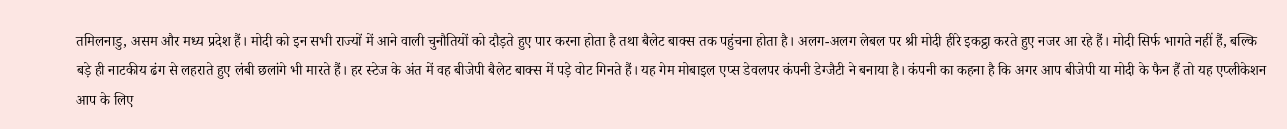तमिलनाडु, असम और मध्य प्रदेश हैं। मोदी को इन सभी राज्यों में आने वाली चुनौतियों को दौड़ते हुए पार करना होता है तथा बैलेट बाक्स तक पहुंचना होता है। अलग-अलग लेबल पर श्री मोदी हीरे इकट्ठा करते हुए नजर आ रहे हैं। मोदी सिर्फ भागते नहीं हैं, बल्कि बड़े ही नाटकीय ढंग से लहराते हुए लंबी छलांगे भी मारते हैं। हर स्टेज के अंत में वह बीजेपी बैलेट बाक्स में पड़े वोट गिनते हैं। यह गेम मोबाइल एप्स डेवलपर कंपनी डेग्जैटी ने बनाया है। कंपनी का कहना है कि अगर आप बीजेपी या मोदी के फैन हैं तो यह एप्लीकेशन आप के लिए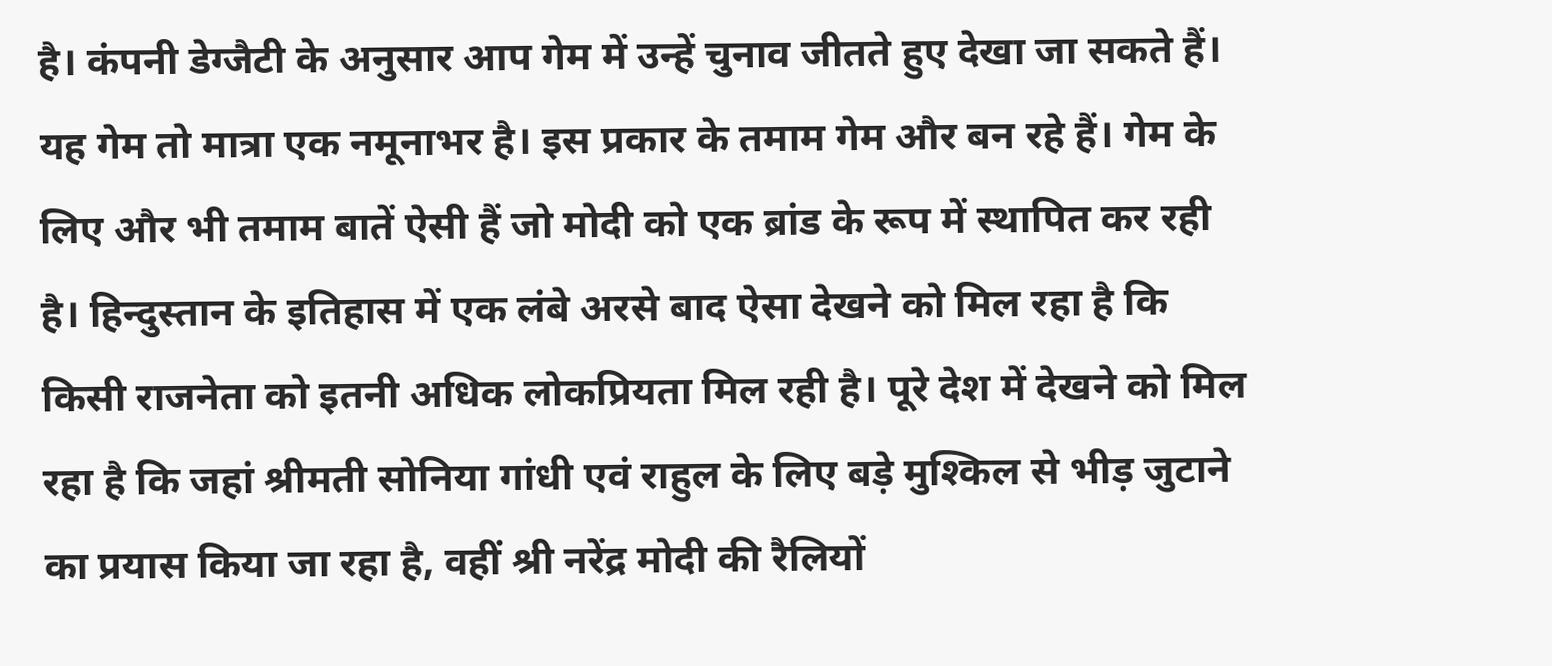है। कंपनी डेग्जैटी के अनुसार आप गेम में उन्हें चुनाव जीतते हुए देखा जा सकते हैं। यह गेम तो मात्रा एक नमूनाभर है। इस प्रकार के तमाम गेम और बन रहे हैं। गेम के लिए और भी तमाम बातें ऐसी हैं जो मोदी को एक ब्रांड के रूप में स्थापित कर रही है। हिन्दुस्तान के इतिहास में एक लंबे अरसे बाद ऐसा देखने को मिल रहा है कि किसी राजनेता को इतनी अधिक लोकप्रियता मिल रही है। पूरे देश में देखने को मिल रहा है कि जहां श्रीमती सोनिया गांधी एवं राहुल के लिए बड़े मुश्किल से भीड़ जुटाने का प्रयास किया जा रहा है, वहीं श्री नरेंद्र मोदी की रैलियों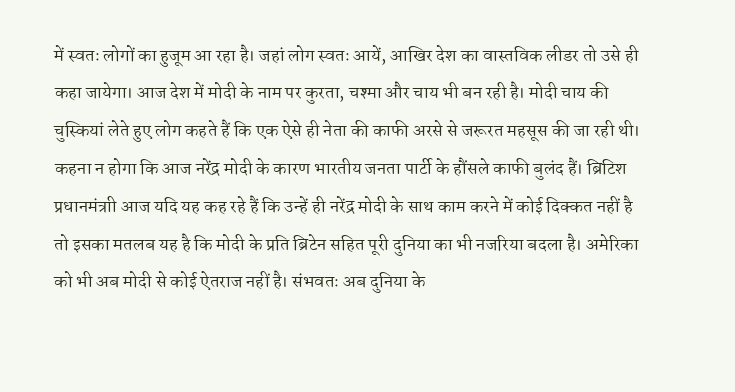में स्वतः लोगों का हुजूम आ रहा है। जहां लोग स्वतः आयें, आखिर देश का वास्तविक लीडर तो उसे ही कहा जायेगा। आज देश में मोदी के नाम पर कुरता, चश्मा और चाय भी बन रही है। मोदी चाय की चुस्कियां लेते हुए लोग कहते हैं कि एक ऐसे ही नेता की काफी अरसे से जरूरत महसूस की जा रही थी। कहना न होगा कि आज नरेंद्र मोदी के कारण भारतीय जनता पार्टी के हौंसले काफी बुलंद हैं। ब्रिटिश प्रधानमंत्राी आज यदि यह कह रहे हैं कि उन्हें ही नरेंद्र मोदी के साथ काम करने में कोई दिक्कत नहीं है तो इसका मतलब यह है कि मोदी के प्रति ब्रिटेन सहित पूरी दुनिया का भी नजरिया बदला है। अमेरिका को भी अब मोदी से कोई ऐतराज नहीं है। संभवतः अब दुनिया के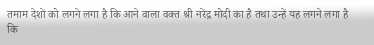तमाम देशों को लगने लगा है कि आने वाला वक्त श्री नरेंद्र मोदी का है तथा उन्हें यह लगने लगा है कि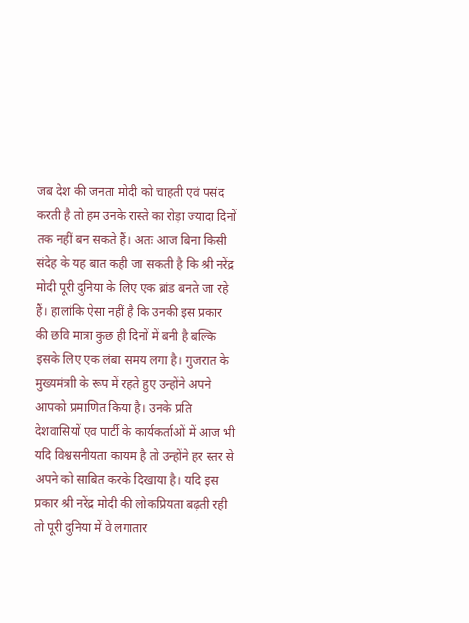जब देश की जनता मोदी को चाहती एवं पसंद करती है तो हम उनके रास्ते का रोड़ा ज्यादा दिनों तक नहीं बन सकते हैं। अतः आज बिना किसी संदेह के यह बात कही जा सकती है कि श्री नरेंद्र मोदी पूरी दुनिया के लिए एक ब्रांड बनते जा रहे हैं। हालांकि ऐसा नहीं है कि उनकी इस प्रकार की छवि मात्रा कुछ ही दिनों में बनी है बल्कि इसके लिए एक लंबा समय लगा है। गुजरात के मुख्यमंत्राी के रूप में रहते हुए उन्होंने अपने आपको प्रमाणित किया है। उनके प्रति देशवासियों एव पार्टी के कार्यकर्ताओं में आज भी यदि विश्वसनीयता कायम है तो उन्होंने हर स्तर से अपने को साबित करके दिखाया है। यदि इस प्रकार श्री नरेंद्र मोदी की लोकप्रियता बढ़ती रही तो पूरी दुनिया में वे लगातार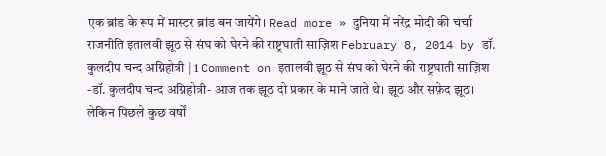एक ब्रांड के रूप में मास्टर ब्रांड बन जायेंगे। Read more » दुनिया में नरेंद्र मोदी की चर्चा
राजनीति इतालवी झूठ से संघ को घेरने की राष्ट्रघाती साज़िश February 8, 2014 by डॉ. कुलदीप चन्द अग्निहोत्री | 1 Comment on इतालवी झूठ से संघ को घेरने की राष्ट्रघाती साज़िश -डॉ. कुलदीप चन्द अग्निहोत्री- आज तक झूठ दो प्रकार के माने जाते थे। झूठ और सफ़ेद झूठ। लेकिन पिछले कुछ वर्षों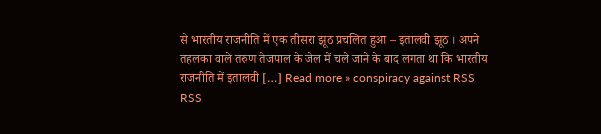से भारतीय राजनीति में एक तीसरा झूठ प्रचलित हुआ – इतालवी झूठ । अपने तहलका वाले तरुण तेजपाल के जेल में चले जाने के बाद लगता था कि भारतीय राजनीति में इतालवी […] Read more » conspiracy against RSS RSS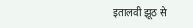इतालवी झूठ से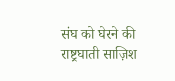संघ को घेरने की राष्ट्रघाती साज़िश